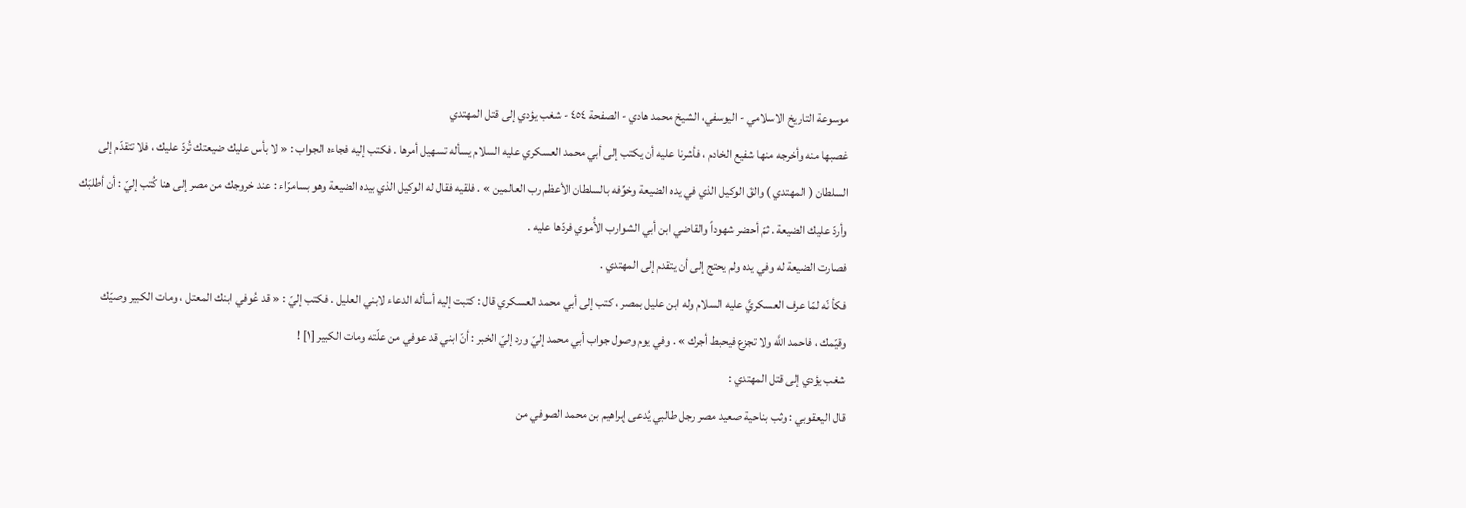موسوعة التاريخ الاسلامي - اليوسفي، الشيخ محمد هادي - الصفحة ٤٥٤ - شغب يؤدي إلى قتل المهتدي
غصبها منه وأخرجه منها شفيع الخادم ، فأشرنا عليه أن يكتب إلى أبي محمد العسكري عليه السلام يسأله تسهيل أمرها . فكتب إليه فجاءه الجواب : « لا بأس عليك ضيعتك تُردّ عليك ، فلا تتقدّم إلى السلطان ( المهتدي ) والقَ الوكيل الذي في يده الضيعة وخوِّفه بالسلطان الأعظم رب العالمين » . فلقيه فقال له الوكيل الذي بيده الضيعة وهو بسامرّاء : عند خروجك من مصر إلى هنا كُتب إليّ : أن أطلبَك وأردّ عليك الضيعة . ثمّ أحضر شهوداً والقاضي ابن أبي الشوارب الأُموي فردّها عليه .
فصارت الضيعة له وفي يده ولم يحتج إلى أن يتقدم إلى المهتدي .
فكأ نّه لمّا عرف العسكريَّ عليه السلام وله ابن عليل بمصر ، كتب إلى أبي محمد العسكري قال : كتبت إليه أسأله الدعاء لابني العليل . فكتب إليّ : « قد عُوفي ابنك المعتل ، ومات الكبير وصيّك وقيّمك ، فاحمد اللَّه ولا تجزع فيحبط أجرك » . وفي يوم وصول جواب أبي محمد إليّ ورد إليّ الخبر : أنّ ابني قد عوفي من علّته ومات الكبير [١] !
شغب يؤدي إلى قتل المهتدي :
قال اليعقوبي : وثب بناحية صعيد مصر رجل طالبي يُدعى إبراهيم بن محمد الصوفي من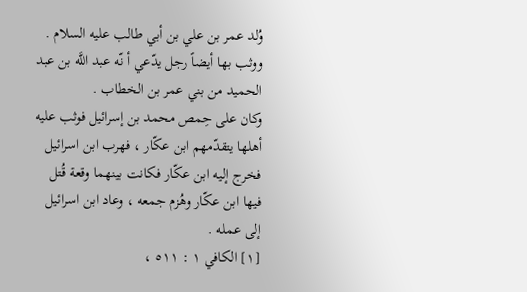وُلد عمر بن علي بن أبي طالب عليه السلام .
ووثب بها أيضاً رجل يدّعي أ نّه عبد اللَّه بن عبد الحميد من بني عمر بن الخطاب .
وكان على حِمص محمد بن إسرائيل فوثب عليه أهلها يتقدّمهم ابن عكّار ، فهرب ابن اسرائيل فخرج إليه ابن عكّار فكانت بينهما وقعة قُتل فيها ابن عكّار وهُزم جمعه ، وعاد ابن اسرائيل إلى عمله .
[١] الكافي ١ : ٥١١ ،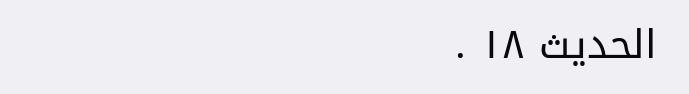الحديث ١٨ .